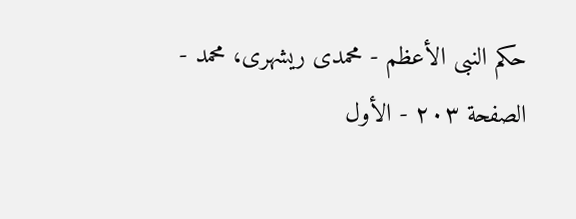حكم النبى الأعظم - محمدی ریشهری، محمد - الصفحة ٢٠٣ - الأول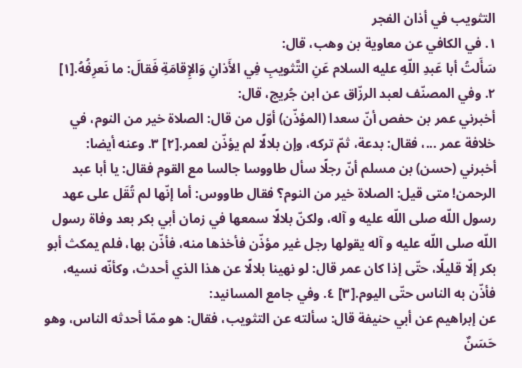التثويب في أذان الفجر
١. في الكافي عن معاوية بن وهب، قال:
سَأَلتُ أبا عَبدِ اللّهِ عليه السلام عَنِ التَّثويبِ فِي الأَذانِ وَالإِقامَةِ فَقالَ: ما نَعرِفُهُ.[١]
٢. وفي المصنّف لعبد الرزّاق عن ابن جُريج، قال:
أخبرني عمر بن حفص أنّ سعدا (المؤذّن) أوّل من قال: الصلاة خير من النوم، في خلافة عمر ...، فقال: بدعة، ثمّ تركه، وإن بلالًا لم يؤذّن لعمر.[٢] ٣. وعنه أيضا:
أخبرني (حسن) بن مسلم أنّ رجلًا سأل طاووسا جالسا مع القوم فقال: يا أبا عبد الرحمن! متى قيل: الصلاة خير من النوم؟ فقال طاووس: أما إنّها لم تُقَل على عهد رسول اللّه صلى اللّه عليه و آله، ولكنّ بلالًا سمعها في زمان أبي بكر بعد وفاة رسول اللّه صلى اللّه عليه و آله يقولها رجل غير مؤذّن فأخذها منه، فأذّن بها، فلم يمكث أبو بكر إلّا قليلًا، حتّى إذا كان عمر قال: لو نهينا بلالًا عن هذا الذي أحدث، وكأنّه نسيه، فأذّن به الناس حتّى اليوم.[٣] ٤. وفي جامع المسانيد:
عن إبراهيم عن أبي حنيفة قال: سألته عن التثويب، فقال: هو ممّا أحدثه الناس، وهو حَسَنٌ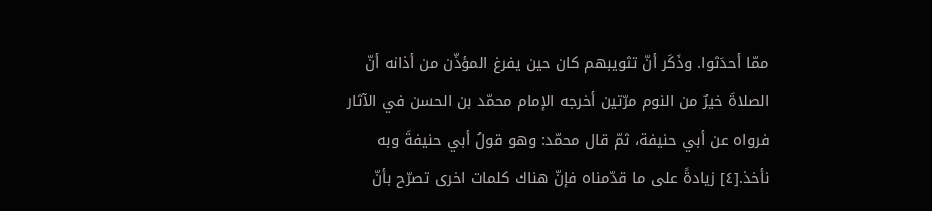ممّا أحدَثوا. وذَكَر أنّ تثويبهم كان حين يفرغ المؤذّن من أذانه أنّ الصلاةَ خيرٌ من النوم مرّتين أخرجه الإمام محمّد بن الحسن في الآثار فرواه عن أبي حنيفة، ثمّ قال محمّد: وهو قولُ أبي حنيفةَ وبه نأخذ.[٤] زيادةً على ما قدّمناه فإنّ هناك كلمات اخرى تصرّح بأنّ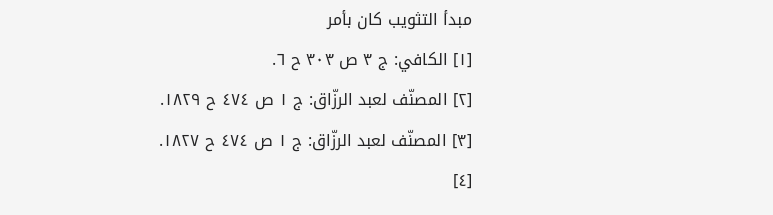مبدأ التثويب كان بأمر
[١] الكافي: ج ٣ ص ٣٠٣ ح ٦.
[٢] المصنّف لعبد الرزّاق: ج ١ ص ٤٧٤ ح ١٨٢٩.
[٣] المصنّف لعبد الرزّاق: ج ١ ص ٤٧٤ ح ١٨٢٧.
[٤]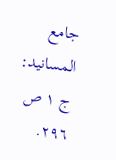جامع المسانيد: ج ١ ص ٢٩٦.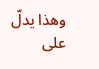وهذا يدلّ على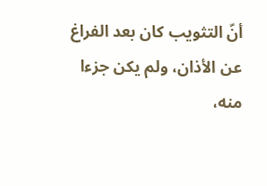أنّ التثويب كان بعد الفراغ عن الأذان، ولم يكن جزءا منه،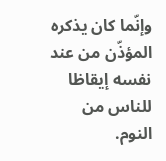وإنّما كان يذكره المؤذّن من عند نفسه إيقاظا للناس من النوم.